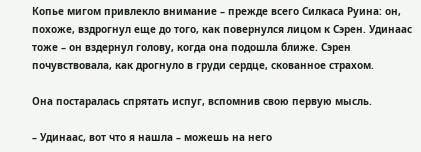Копье мигом привлекло внимание – прежде всего Силкаса Руина: он, похоже, вздрогнул еще до того, как повернулся лицом к Сэрен. Удинаас тоже – он вздернул голову, когда она подошла ближе. Сэрен почувствовала, как дрогнуло в груди сердце, скованное страхом.

Она постаралась спрятать испуг, вспомнив свою первую мысль.

– Удинаас, вот что я нашла – можешь на него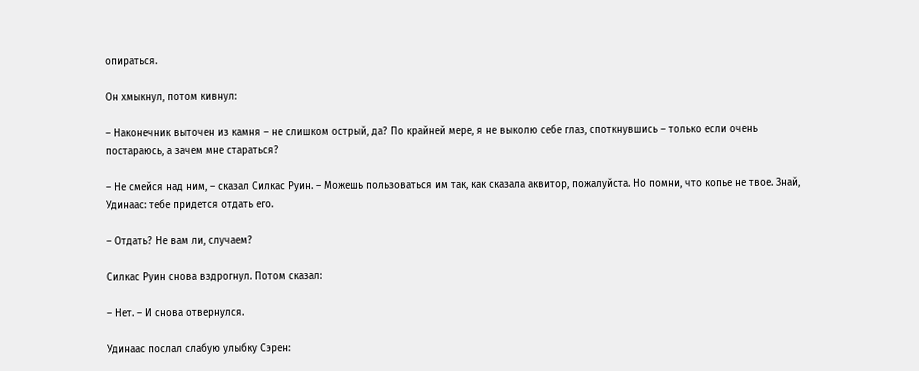опираться.

Он хмыкнул, потом кивнул:

– Наконечник выточен из камня – не слишком острый, да? По крайней мере, я не выколю себе глаз, споткнувшись – только если очень постараюсь, а зачем мне стараться?

– Не смейся над ним, – сказал Силкас Руин. – Можешь пользоваться им так, как сказала аквитор, пожалуйста. Но помни, что копье не твое. Знай, Удинаас: тебе придется отдать его.

– Отдать? Не вам ли, случаем?

Силкас Руин снова вздрогнул. Потом сказал:

– Нет. – И снова отвернулся.

Удинаас послал слабую улыбку Сэрен: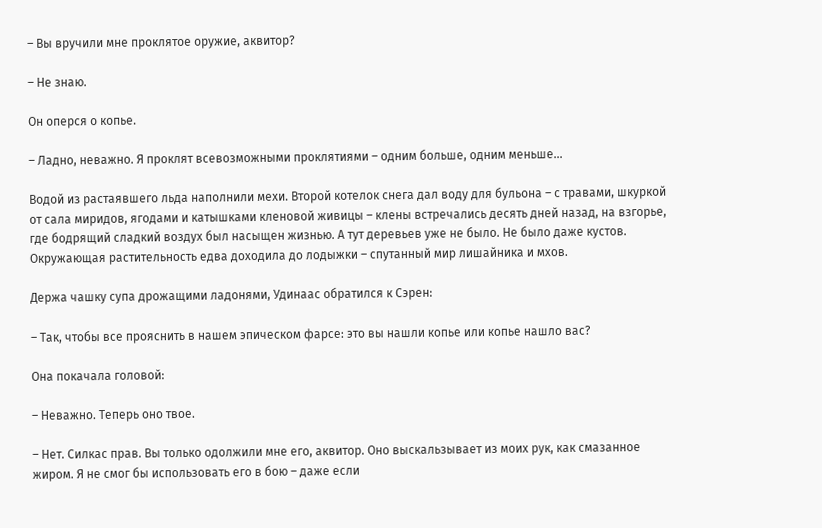– Вы вручили мне проклятое оружие, аквитор?

– Не знаю.

Он оперся о копье.

– Ладно, неважно. Я проклят всевозможными проклятиями – одним больше, одним меньше…

Водой из растаявшего льда наполнили мехи. Второй котелок снега дал воду для бульона – с травами, шкуркой от сала миридов, ягодами и катышками кленовой живицы – клены встречались десять дней назад, на взгорье, где бодрящий сладкий воздух был насыщен жизнью. А тут деревьев уже не было. Не было даже кустов. Окружающая растительность едва доходила до лодыжки – спутанный мир лишайника и мхов.

Держа чашку супа дрожащими ладонями, Удинаас обратился к Сэрен:

– Так, чтобы все прояснить в нашем эпическом фарсе: это вы нашли копье или копье нашло вас?

Она покачала головой:

– Неважно. Теперь оно твое.

– Нет. Силкас прав. Вы только одолжили мне его, аквитор. Оно выскальзывает из моих рук, как смазанное жиром. Я не смог бы использовать его в бою – даже если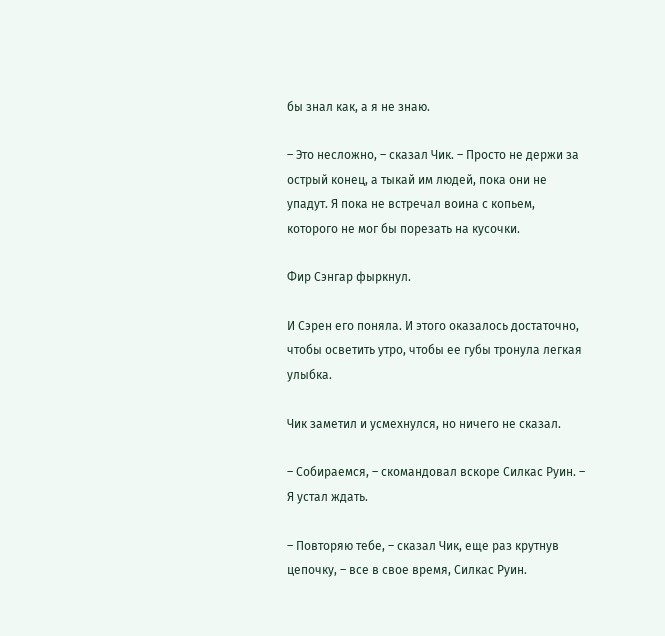бы знал как, а я не знаю.

– Это несложно, – сказал Чик. – Просто не держи за острый конец, а тыкай им людей, пока они не упадут. Я пока не встречал воина с копьем, которого не мог бы порезать на кусочки.

Фир Сэнгар фыркнул.

И Сэрен его поняла. И этого оказалось достаточно, чтобы осветить утро, чтобы ее губы тронула легкая улыбка.

Чик заметил и усмехнулся, но ничего не сказал.

– Собираемся, – скомандовал вскоре Силкас Руин. – Я устал ждать.

– Повторяю тебе, – сказал Чик, еще раз крутнув цепочку, – все в свое время, Силкас Руин.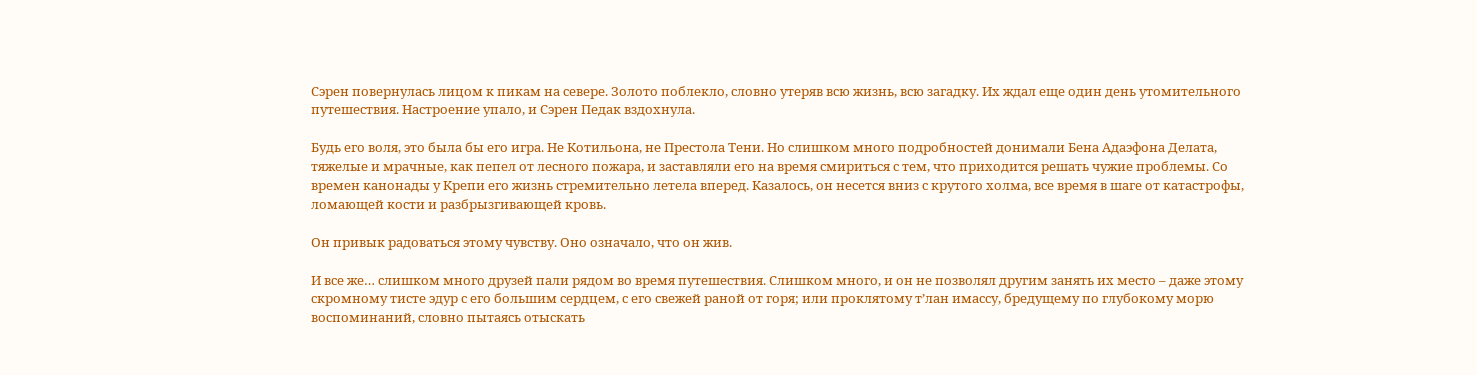Сэрен повернулась лицом к пикам на севере. Золото поблекло, словно утеряв всю жизнь, всю загадку. Их ждал еще один день утомительного путешествия. Настроение упало, и Сэрен Педак вздохнула.

Будь его воля, это была бы его игра. Не Котильона, не Престола Тени. Но слишком много подробностей донимали Бена Адаэфона Делата, тяжелые и мрачные, как пепел от лесного пожара, и заставляли его на время смириться с тем, что приходится решать чужие проблемы. Со времен канонады у Крепи его жизнь стремительно летела вперед. Казалось, он несется вниз с крутого холма, все время в шаге от катастрофы, ломающей кости и разбрызгивающей кровь.

Он привык радоваться этому чувству. Оно означало, что он жив.

И все же… слишком много друзей пали рядом во время путешествия. Слишком много, и он не позволял другим занять их место – даже этому скромному тисте эдур с его большим сердцем, с его свежей раной от горя; или проклятому т’лан имассу, бредущему по глубокому морю воспоминаний, словно пытаясь отыскать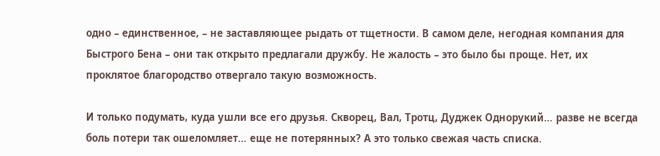одно – единственное, – не заставляющее рыдать от тщетности. В самом деле, негодная компания для Быстрого Бена – они так открыто предлагали дружбу. Не жалость – это было бы проще. Нет, их проклятое благородство отвергало такую возможность.

И только подумать, куда ушли все его друзья. Скворец, Вал, Тротц, Дуджек Однорукий… разве не всегда боль потери так ошеломляет… еще не потерянных? А это только свежая часть списка.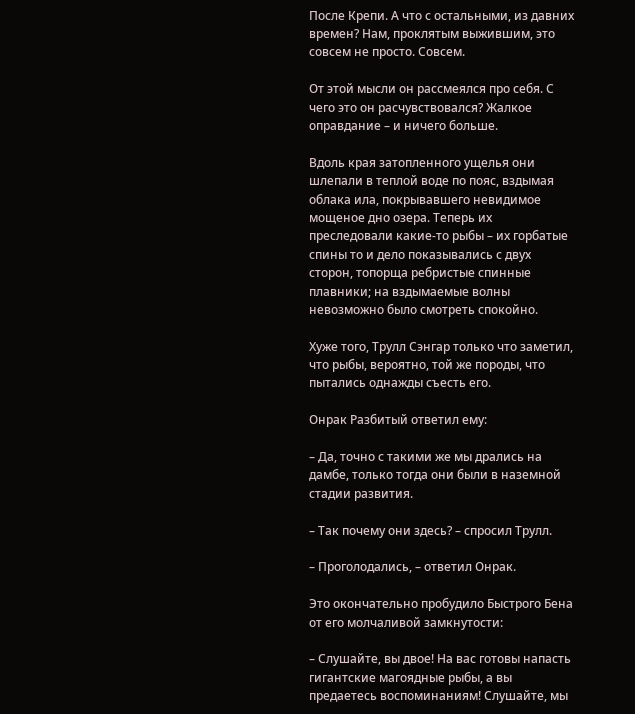После Крепи. А что с остальными, из давних времен? Нам, проклятым выжившим, это совсем не просто. Совсем.

От этой мысли он рассмеялся про себя. С чего это он расчувствовался? Жалкое оправдание – и ничего больше.

Вдоль края затопленного ущелья они шлепали в теплой воде по пояс, вздымая облака ила, покрывавшего невидимое мощеное дно озера. Теперь их преследовали какие-то рыбы – их горбатые спины то и дело показывались с двух сторон, топорща ребристые спинные плавники; на вздымаемые волны невозможно было смотреть спокойно.

Хуже того, Трулл Сэнгар только что заметил, что рыбы, вероятно, той же породы, что пытались однажды съесть его.

Онрак Разбитый ответил ему:

– Да, точно с такими же мы дрались на дамбе, только тогда они были в наземной стадии развития.

– Так почему они здесь? – спросил Трулл.

– Проголодались, – ответил Онрак.

Это окончательно пробудило Быстрого Бена от его молчаливой замкнутости:

– Слушайте, вы двое! На вас готовы напасть гигантские магоядные рыбы, а вы предаетесь воспоминаниям! Слушайте, мы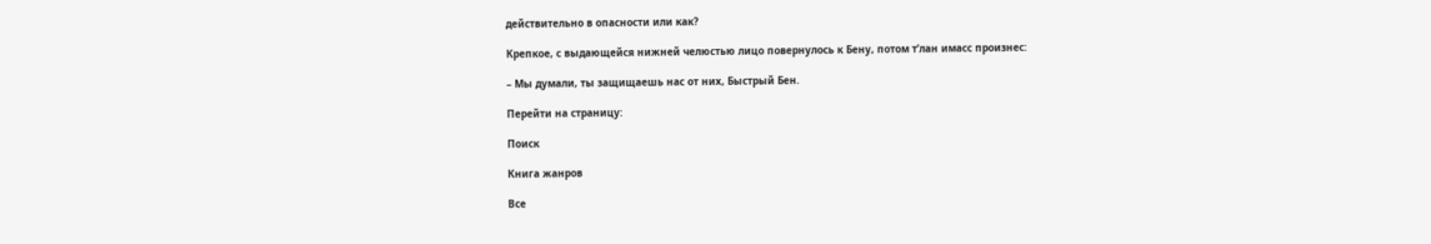действительно в опасности или как?

Крепкое, с выдающейся нижней челюстью лицо повернулось к Бену, потом т’лан имасс произнес:

– Мы думали, ты защищаешь нас от них, Быстрый Бен.

Перейти на страницу:

Поиск

Книга жанров

Все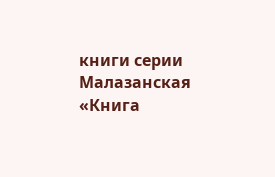книги серии Малазанская «Книга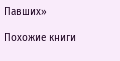Павших»

Похожие книги